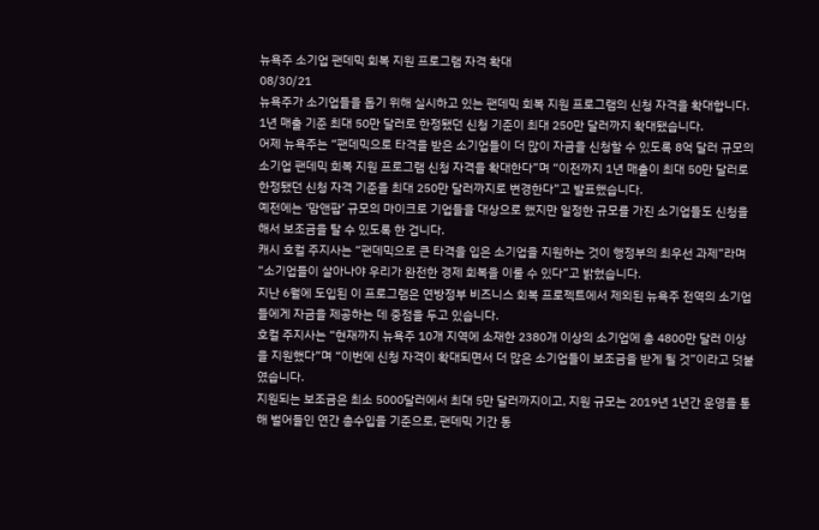뉴욕주 소기업 팬데믹 회복 지원 프로그램 자격 확대
08/30/21
뉴욕주가 소기업들을 돕기 위해 실시하고 있는 팬데믹 회복 지원 프로그램의 신청 자격을 확대합니다.
1년 매출 기준 최대 50만 달러로 한정됐던 신청 기준이 최대 250만 달러까지 확대됐습니다.
어제 뉴욕주는 “팬데믹으로 타격을 받은 소기업들이 더 많이 자금을 신청할 수 있도록 8억 달러 규모의 소기업 팬데믹 회복 지원 프로그램 신청 자격을 확대한다”며 “이전까지 1년 매출이 최대 50만 달러로 한정됐던 신청 자격 기준을 최대 250만 달러까지로 변경한다”고 발표했습니다.
예전에는 ‘맘앤팝’ 규모의 마이크로 기업들을 대상으로 했지만 일정한 규모를 가진 소기업들도 신청을 해서 보조금을 탈 수 있도록 한 겁니다.
캐시 호컬 주지사는 “팬데믹으로 큰 타격을 입은 소기업을 지원하는 것이 행정부의 최우선 과제”라며 “소기업들이 살아나야 우리가 완전한 경제 회복을 이룰 수 있다”고 밝혔습니다.
지난 6월에 도입된 이 프로그램은 연방정부 비즈니스 회복 프로젝트에서 제외된 뉴욕주 전역의 소기업들에게 자금을 제공하는 데 중점을 두고 있습니다.
호컬 주지사는 “현재까지 뉴욕주 10개 지역에 소재한 2380개 이상의 소기업에 총 4800만 달러 이상을 지원했다”며 “이번에 신청 자격이 확대되면서 더 많은 소기업들이 보조금을 받게 될 것”이라고 덧붙였습니다.
지원되는 보조금은 최소 5000달러에서 최대 5만 달러까지이고, 지원 규모는 2019년 1년간 운영을 통해 벌어들인 연간 총수입을 기준으로, 팬데믹 기간 동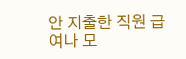안 지출한 직원 급여나 모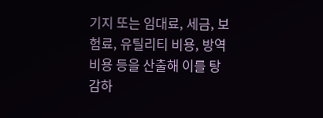기지 또는 임대료, 세금, 보험료, 유틸리티 비용, 방역비용 등을 산출해 이를 탕감하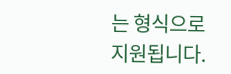는 형식으로 지원됩니다.